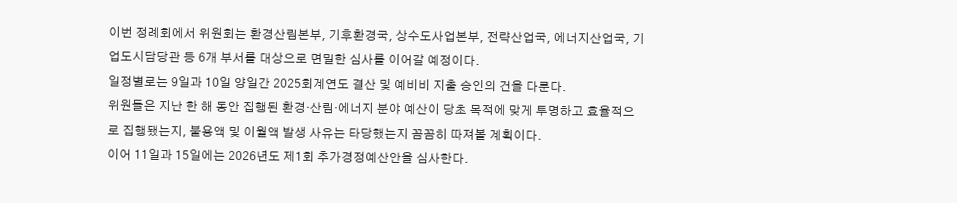이번 정례회에서 위원회는 환경산림본부, 기후환경국, 상수도사업본부, 전략산업국, 에너지산업국, 기업도시담당관 등 6개 부서를 대상으로 면밀한 심사를 이어갈 예정이다.
일정별로는 9일과 10일 양일간 2025회계연도 결산 및 예비비 지출 승인의 건을 다룬다.
위원들은 지난 한 해 동안 집행된 환경·산림·에너지 분야 예산이 당초 목적에 맞게 투명하고 효율적으로 집행됐는지, 불용액 및 이월액 발생 사유는 타당했는지 꼼꼼히 따져볼 계획이다.
이어 11일과 15일에는 2026년도 제1회 추가경정예산안을 심사한다.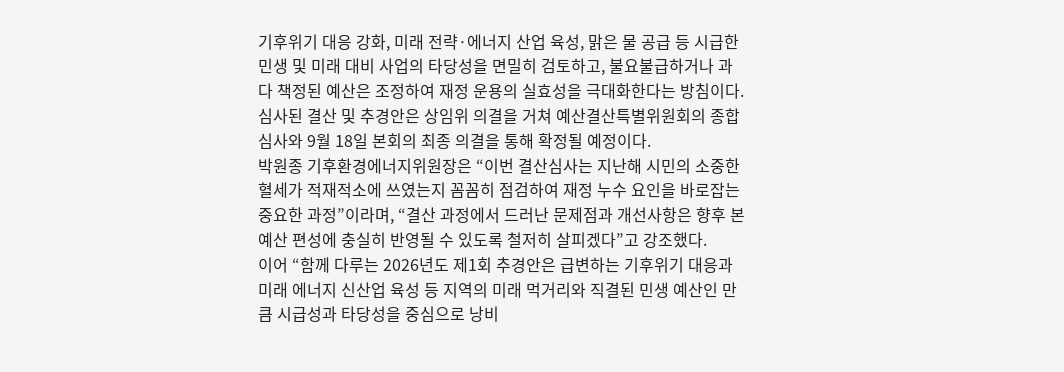기후위기 대응 강화, 미래 전략·에너지 산업 육성, 맑은 물 공급 등 시급한 민생 및 미래 대비 사업의 타당성을 면밀히 검토하고, 불요불급하거나 과다 책정된 예산은 조정하여 재정 운용의 실효성을 극대화한다는 방침이다.
심사된 결산 및 추경안은 상임위 의결을 거쳐 예산결산특별위원회의 종합 심사와 9월 18일 본회의 최종 의결을 통해 확정될 예정이다.
박원종 기후환경에너지위원장은 “이번 결산심사는 지난해 시민의 소중한 혈세가 적재적소에 쓰였는지 꼼꼼히 점검하여 재정 누수 요인을 바로잡는 중요한 과정”이라며, “결산 과정에서 드러난 문제점과 개선사항은 향후 본예산 편성에 충실히 반영될 수 있도록 철저히 살피겠다”고 강조했다.
이어 “함께 다루는 2026년도 제1회 추경안은 급변하는 기후위기 대응과 미래 에너지 신산업 육성 등 지역의 미래 먹거리와 직결된 민생 예산인 만큼 시급성과 타당성을 중심으로 낭비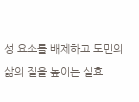성 요소를 배제하고 도민의 삶의 질을 높이는 실효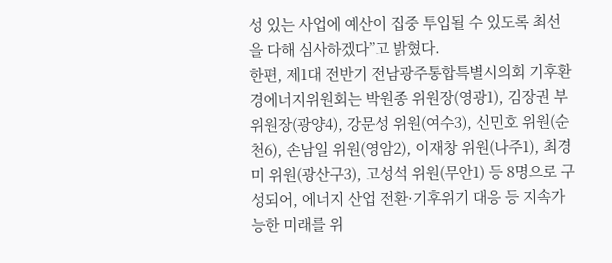성 있는 사업에 예산이 집중 투입될 수 있도록 최선을 다해 심사하겠다”고 밝혔다.
한편, 제1대 전반기 전남광주통합특별시의회 기후환경에너지위원회는 박원종 위원장(영광1), 김장권 부위원장(광양4), 강문성 위원(여수3), 신민호 위원(순천6), 손남일 위원(영암2), 이재창 위원(나주1), 최경미 위원(광산구3), 고성석 위원(무안1) 등 8명으로 구성되어, 에너지 산업 전환·기후위기 대응 등 지속가능한 미래를 위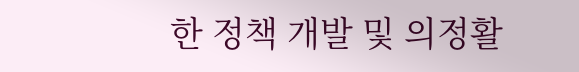한 정책 개발 및 의정활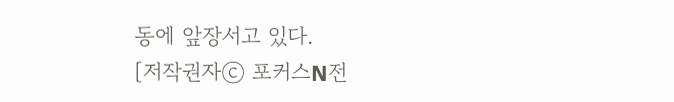동에 앞장서고 있다.
[저작권자ⓒ 포커스N전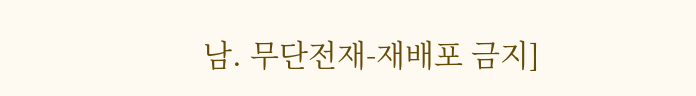남. 무단전재-재배포 금지]